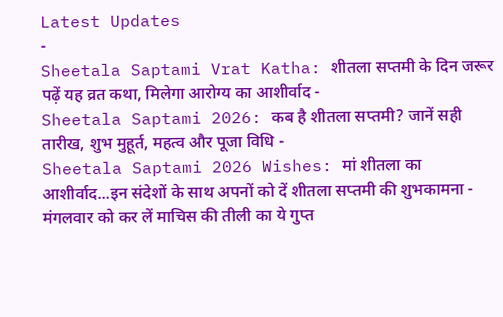Latest Updates
-
Sheetala Saptami Vrat Katha: शीतला सप्तमी के दिन जरूर पढ़ें यह व्रत कथा, मिलेगा आरोग्य का आशीर्वाद -
Sheetala Saptami 2026: कब है शीतला सप्तमी? जानें सही तारीख, शुभ मुहूर्त, महत्व और पूजा विधि -
Sheetala Saptami 2026 Wishes: मां शीतला का आशीर्वाद...इन संदेशों के साथ अपनों को दें शीतला सप्तमी की शुभकामना -
मंगलवार को कर लें माचिस की तीली का ये गुप्त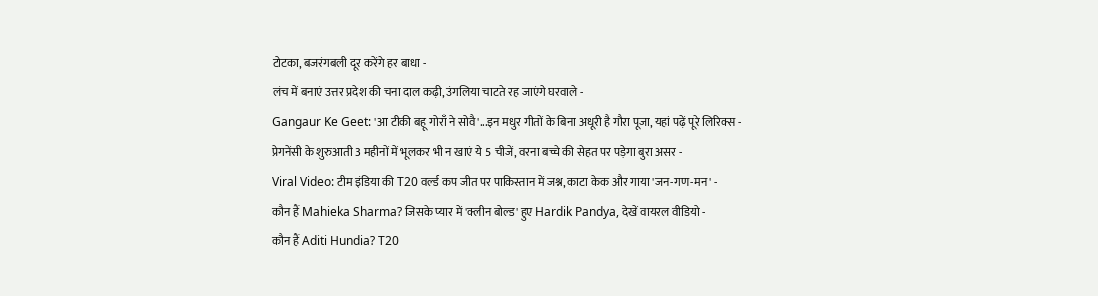टोटका, बजरंगबली दूर करेंगे हर बाधा -
लंच में बनाएं उत्तर प्रदेश की चना दाल कढ़ी, उंगलिया चाटते रह जाएंगे घरवाले -
Gangaur Ke Geet: 'आ टीकी बहू गोराँ ने सोवै'...इन मधुर गीतों के बिना अधूरी है गौरा पूजा, यहां पढ़ें पूरे लिरिक्स -
प्रेगनेंसी के शुरुआती 3 महीनों में भूलकर भी न खाएं ये 5 चीजें, वरना बच्चे की सेहत पर पड़ेगा बुरा असर -
Viral Video: टीम इंडिया की T20 वर्ल्ड कप जीत पर पाकिस्तान में जश्न, काटा केक और गाया 'जन-गण-मन' -
कौन हैं Mahieka Sharma? जिसके प्यार में 'क्लीन बोल्ड' हुए Hardik Pandya, देखें वायरल वीडियो -
कौन हैं Aditi Hundia? T20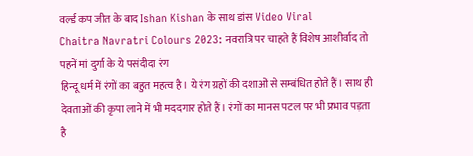वर्ल्ड कप जीत के बाद Ishan Kishan के साथ डांस Video Viral
Chaitra Navratri Colours 2023: नवरात्रि पर चाहते हैं विशेष आशीर्वाद तो पहनें मां दुर्गा के ये पसंदीदा रंग
हिन्दू धर्म में रंगों का बहुत महत्व है। ये रंग ग्रहों की दशाओं से सम्बंधित होते हैं। साथ ही देवताओं की कृपा लाने में भी मददगार होते हैं। रंगों का मानस पटल पर भी प्रभाव पड़ता है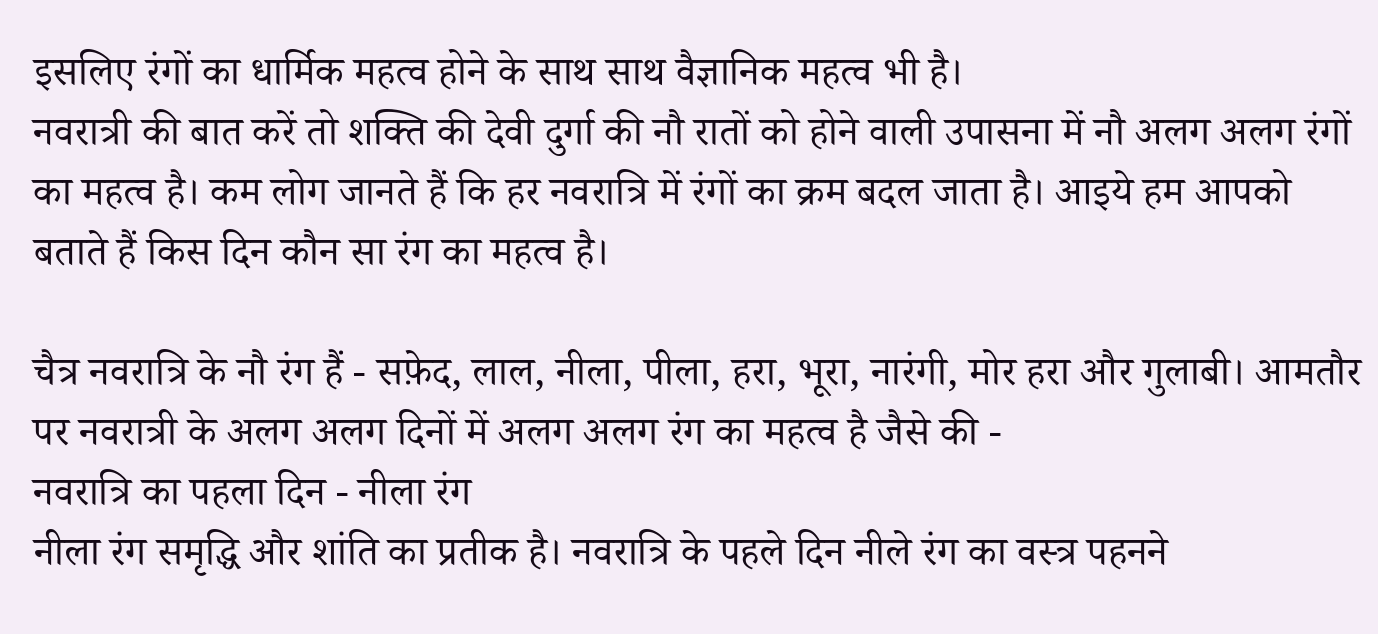इसलिए रंगों का धार्मिक महत्व होने के साथ साथ वैज्ञानिक महत्व भी है।
नवरात्री की बात करें तो शक्ति की देवी दुर्गा की नौ रातों को होने वाली उपासना में नौ अलग अलग रंगों का महत्व है। कम लोग जानते हैं कि हर नवरात्रि में रंगों का क्रम बदल जाता है। आइये हम आपको बताते हैं किस दिन कौन सा रंग का महत्व है।

चैत्र नवरात्रि के नौ रंग हैं - सफ़ेद, लाल, नीला, पीला, हरा, भूरा, नारंगी, मोर हरा और गुलाबी। आमतौर पर नवरात्री के अलग अलग दिनों में अलग अलग रंग का महत्व है जैसे की -
नवरात्रि का पहला दिन - नीला रंग
नीला रंग समृद्धि और शांति का प्रतीक है। नवरात्रि के पहले दिन नीले रंग का वस्त्र पहनने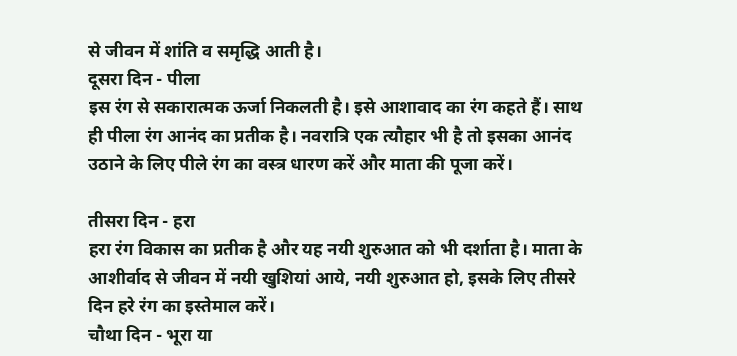से जीवन में शांति व समृद्धि आती है।
दूसरा दिन - पीला
इस रंग से सकारात्मक ऊर्जा निकलती है। इसे आशावाद का रंग कहते हैं। साथ ही पीला रंग आनंद का प्रतीक है। नवरात्रि एक त्यौहार भी है तो इसका आनंद उठाने के लिए पीले रंग का वस्त्र धारण करें और माता की पूजा करें।

तीसरा दिन - हरा
हरा रंग विकास का प्रतीक है और यह नयी शुरुआत को भी दर्शाता है। माता के आशीर्वाद से जीवन में नयी खुशियां आये, नयी शुरुआत हो, इसके लिए तीसरे दिन हरे रंग का इस्तेमाल करें।
चौथा दिन - भूरा या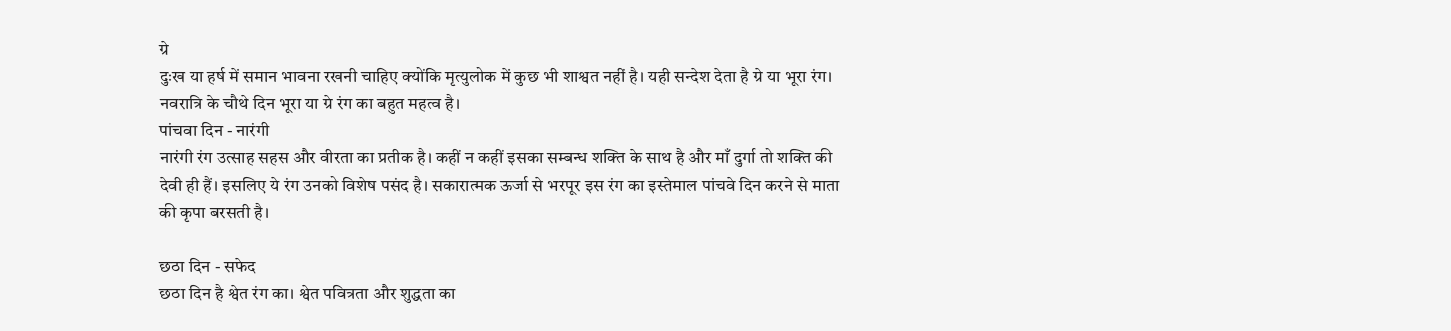ग्रे
दुःख या हर्ष में समान भावना रखनी चाहिए क्योंकि मृत्युलोक में कुछ भी शाश्वत नहीं है। यही सन्देश देता है ग्रे या भूरा रंग। नवरात्रि के चौथे दिन भूरा या ग्रे रंग का बहुत महत्व है।
पांचवा दिन - नारंगी
नारंगी रंग उत्साह सहस और वीरता का प्रतीक है। कहीं न कहीं इसका सम्बन्ध शक्ति के साथ है और माँ दुर्गा तो शक्ति की देवी ही हैं। इसलिए ये रंग उनको विशेष पसंद है। सकारात्मक ऊर्जा से भरपूर इस रंग का इस्तेमाल पांचवे दिन करने से माता की कृपा बरसती है।

छठा दिन - सफेद
छठा दिन है श्वेत रंग का। श्वेत पवित्रता और शुद्धता का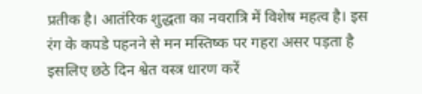प्रतीक है। आतंरिक शुद्धता का नवरात्रि में विशेष महत्व है। इस रंग के कपडे पहनने से मन मस्तिष्क पर गहरा असर पड़ता है इसलिए छठे दिन श्वेत वस्त्र धारण करें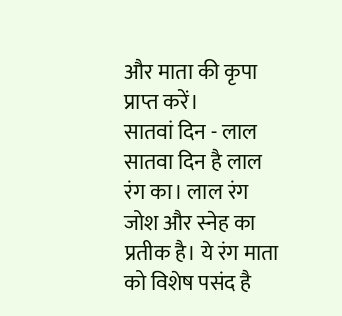और माता की कृपा प्राप्त करें।
सातवां दिन - लाल
सातवा दिन है लाल रंग का। लाल रंग जोश और स्नेह का प्रतीक है। ये रंग माता को विशेष पसंद है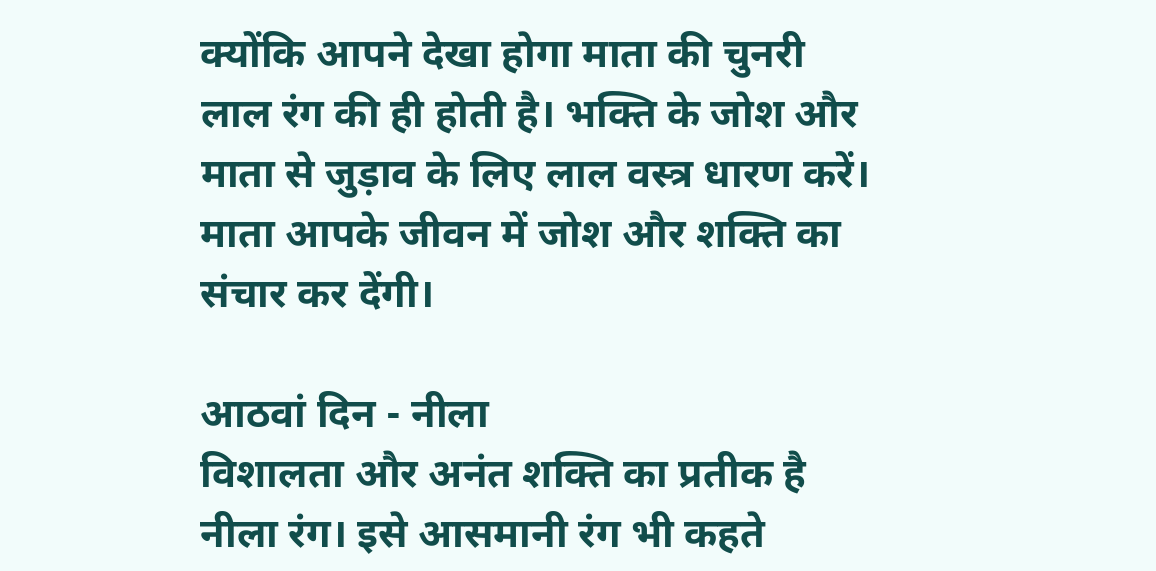क्योंकि आपने देखा होगा माता की चुनरी लाल रंग की ही होती है। भक्ति के जोश और माता से जुड़ाव के लिए लाल वस्त्र धारण करें। माता आपके जीवन में जोश और शक्ति का संचार कर देंगी।

आठवां दिन - नीला
विशालता और अनंत शक्ति का प्रतीक है नीला रंग। इसे आसमानी रंग भी कहते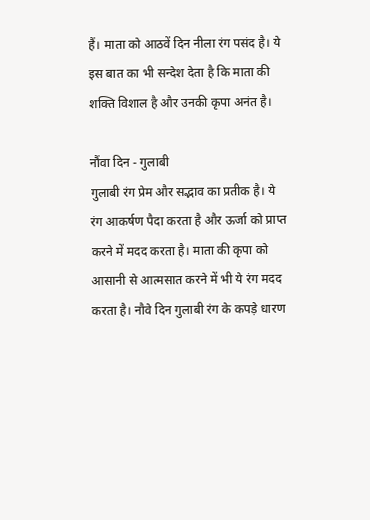हैं। माता को आठवें दिन नीला रंग पसंद है। ये इस बात का भी सन्देश देता है कि माता की शक्ति विशाल है और उनकी कृपा अनंत है।

नौंवा दिन - गुलाबी
गुलाबी रंग प्रेम और सद्भाव का प्रतीक है। ये रंग आकर्षण पैदा करता है और ऊर्जा को प्राप्त करने में मदद करता है। माता की कृपा को आसानी से आत्मसात करने में भी ये रंग मदद करता है। नौवे दिन गुलाबी रंग के कपड़े धारण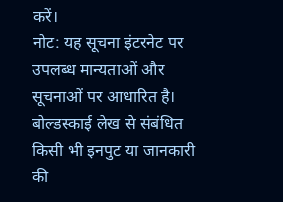करें।
नोट: यह सूचना इंटरनेट पर उपलब्ध मान्यताओं और सूचनाओं पर आधारित है। बोल्डस्काई लेख से संबंधित किसी भी इनपुट या जानकारी की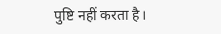पुष्टि नहीं करता है।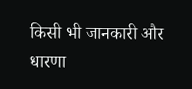किसी भी जानकारी और धारणा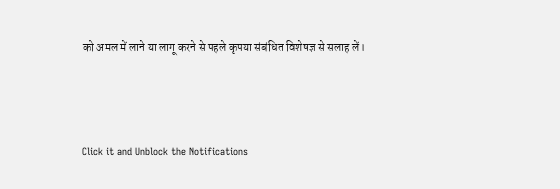को अमल में लाने या लागू करने से पहले कृपया संबंधित विशेषज्ञ से सलाह लें।



Click it and Unblock the Notifications